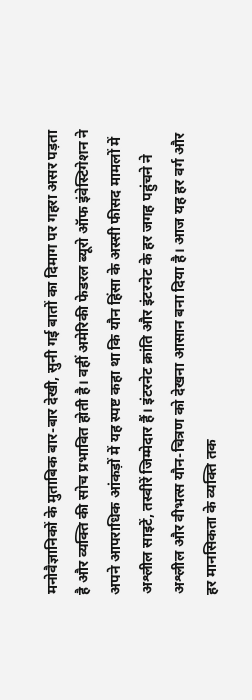मनोवैज्ञानिकों के मुताबिक बार-बार देखी, सुनी गई बातों का दिमाग पर गहरा असर पड़ता है और व्यक्ति की सोच प्रभावित होती है। वहीं अमेरिकी फेडरल ब्यूरो ऑफ इंवेस्टिगेशन ने अपने आपराधिक आंकड़ों में यह स्पष्ट कहा था कि यौन हिंसा के अस्सी फीसद मामलों में अश्लील साइटें, तस्वीरें जिम्मेदार हैं। इंटरनेट क्रांति और इंटरनेट के हर जगह पहुंचने ने अश्लील और वीभत्स यौन-चित्रण को देखना आसान बना दिया है। आज यह हर वर्ग और हर मानसिकता के व्यक्ति तक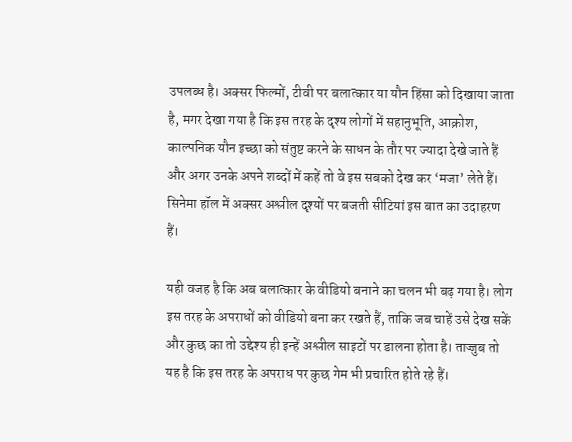उपलब्ध है। अक्सर फिल्मों, टीवी पर बलात्कार या यौन हिंसा को दिखाया जाता है, मगर देखा गया है कि इस तरह के दृश्य लोगों में सहानुभूति, आक्रोश, काल्पनिक यौन इच्छा को संतुष्ट करने के साधन के तौर पर ज्यादा देखे जाते हैं और अगर उनके अपने शब्दों में कहें तो वे इस सबको देख कर ‘मजा’ लेते हैं। सिनेमा हॉल में अक्सर अश्लील दृश्यों पर बजती सीटियां इस बात का उदाहरण हैं।

यही वजह है कि अब बलात्कार के वीडियो बनाने का चलन भी बढ़ गया है। लोग इस तरह के अपराधों को वीडियो बना कर रखते हैं, ताकि जब चाहें उसे देख सकें और कुछ का तो उद्देश्य ही इन्हें अश्लील साइटों पर डालना होता है। ताज्जुब तो यह है कि इस तरह के अपराध पर कुछ गेम भी प्रचारित होते रहे हैं।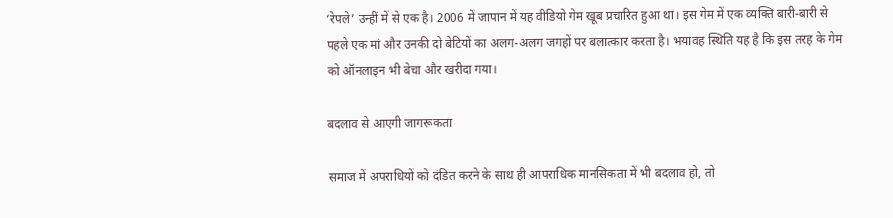‘रेपले’ उन्हीं में से एक है। 2006 में जापान में यह वीडियो गेम खूब प्रचारित हुआ था। इस गेम में एक व्यक्ति बारी-बारी से पहले एक मां और उनकी दो बेटियों का अलग-अलग जगहों पर बलात्कार करता है। भयावह स्थिति यह है कि इस तरह के गेम को ऑनलाइन भी बेचा और खरीदा गया।

बदलाव से आएगी जागरूकता

समाज में अपराधियों को दंडित करने के साथ ही आपराधिक मानसिकता में भी बदलाव हो, तो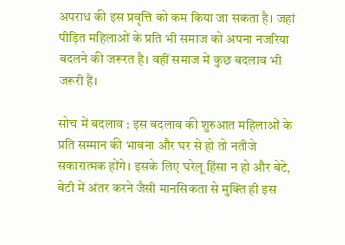अपराध की इस प्रवृत्ति को कम किया जा सकता है। जहां पीड़ित महिलाओं के प्रति भी समाज को अपना नजरिया बदलने की जरूरत है। वहीं समाज में कुछ बदलाव भी जरूरी हैं।

सोच में बदलाव : इस बदलाव की शुरुआत महिलाओं के प्रति सम्मान की भावना और घर से हो तो नतीजे सकारात्मक होंगे। इसके लिए घरेलू हिंसा न हो और बेटे, बेटी में अंतर करने जैसी मानसिकता से मुक्ति ही इस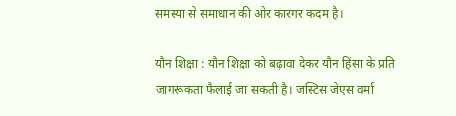समस्या से समाधान की ओर कारगर कदम है।

यौन शिक्षा : यौन शिक्षा को बढ़ावा देकर यौन हिंसा के प्रति जागरूकता फैलाई जा सकती है। जस्टिस जेएस वर्मा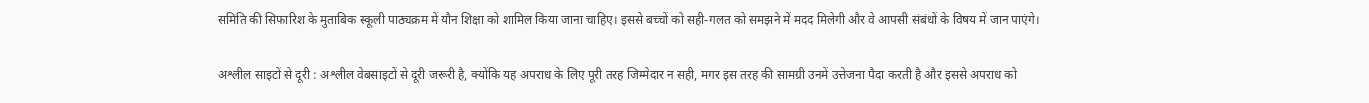समिति की सिफारिश के मुताबिक स्कूली पाठ्यक्रम में यौन शिक्षा को शामिल किया जाना चाहिए। इससे बच्चों को सही-गलत को समझने में मदद मिलेगी और वे आपसी संबंधों के विषय में जान पाएंगे।

अश्लील साइटों से दूरी : अश्लील वेबसाइटों से दूरी जरूरी है, क्योंकि यह अपराध के लिए पूरी तरह जिम्मेदार न सही, मगर इस तरह की सामग्री उनमें उत्तेजना पैदा करती है और इससे अपराध को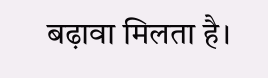बढ़ावा मिलता है।